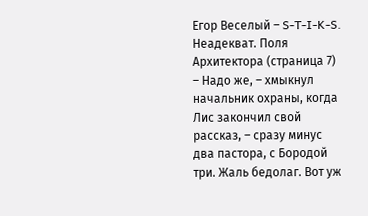Егор Веселый – S-T-I-K-S. Неадекват. Поля Архитектора (страница 7)
– Надо же, – хмыкнул начальник охраны, когда Лис закончил свой рассказ, – сразу минус два пастора, с Бородой три. Жаль бедолаг. Вот уж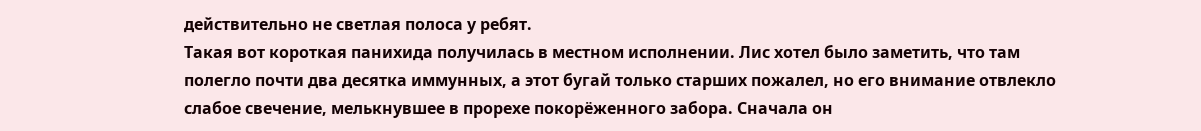действительно не светлая полоса у ребят.
Такая вот короткая панихида получилась в местном исполнении. Лис хотел было заметить, что там полегло почти два десятка иммунных, а этот бугай только старших пожалел, но его внимание отвлекло слабое свечение, мелькнувшее в прорехе покорёженного забора. Сначала он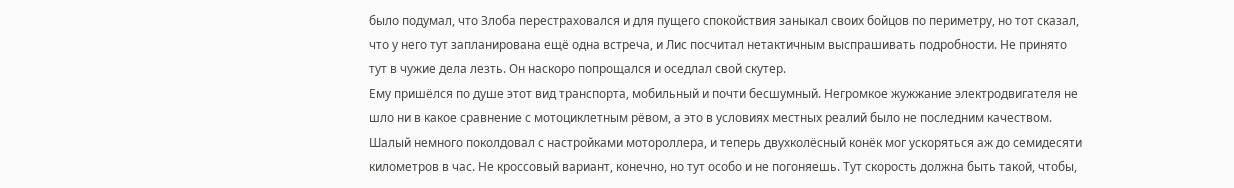было подумал, что Злоба перестраховался и для пущего спокойствия заныкал своих бойцов по периметру, но тот сказал, что у него тут запланирована ещё одна встреча, и Лис посчитал нетактичным выспрашивать подробности. Не принято тут в чужие дела лезть. Он наскоро попрощался и оседлал свой скутер.
Ему пришёлся по душе этот вид транспорта, мобильный и почти бесшумный. Негромкое жужжание электродвигателя не шло ни в какое сравнение с мотоциклетным рёвом, а это в условиях местных реалий было не последним качеством. Шалый немного поколдовал с настройками мотороллера, и теперь двухколёсный конёк мог ускоряться аж до семидесяти километров в час. Не кроссовый вариант, конечно, но тут особо и не погоняешь. Тут скорость должна быть такой, чтобы,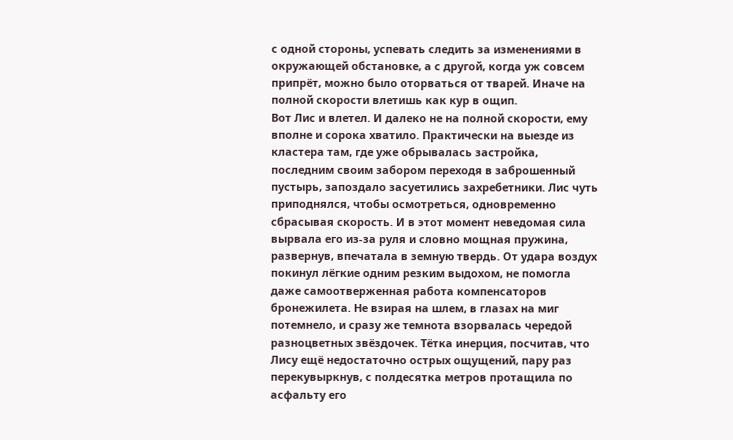с одной стороны, успевать следить за изменениями в окружающей обстановке, а с другой, когда уж совсем припрёт, можно было оторваться от тварей. Иначе на полной скорости влетишь как кур в ощип.
Вот Лис и влетел. И далеко не на полной скорости, ему вполне и сорока хватило. Практически на выезде из кластера там, где уже обрывалась застройка, последним своим забором переходя в заброшенный пустырь, запоздало засуетились захребетники. Лис чуть приподнялся, чтобы осмотреться, одновременно сбрасывая скорость. И в этот момент неведомая сила вырвала его из-за руля и словно мощная пружина, развернув, впечатала в земную твердь. От удара воздух покинул лёгкие одним резким выдохом, не помогла даже самоотверженная работа компенсаторов бронежилета. Не взирая на шлем, в глазах на миг потемнело, и сразу же темнота взорвалась чередой разноцветных звёздочек. Тётка инерция, посчитав, что Лису ещё недостаточно острых ощущений, пару раз перекувыркнув, с полдесятка метров протащила по асфальту его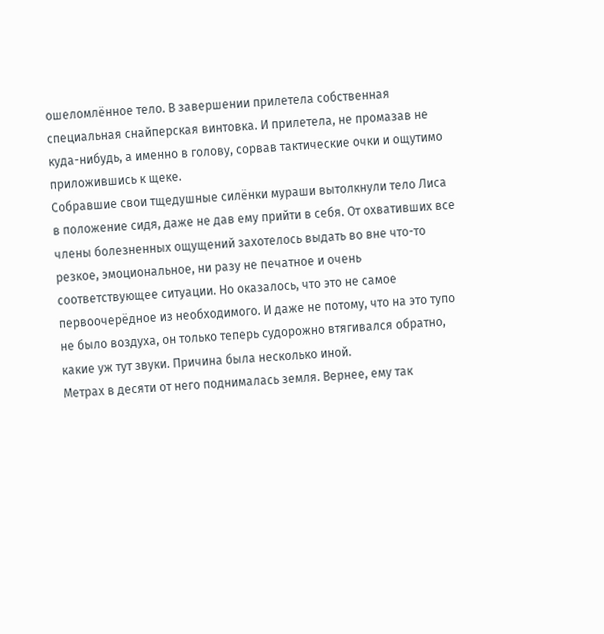ошеломлённое тело. В завершении прилетела собственная специальная снайперская винтовка. И прилетела, не промазав не куда-нибудь, а именно в голову, сорвав тактические очки и ощутимо приложившись к щеке.
Собравшие свои тщедушные силёнки мураши вытолкнули тело Лиса в положение сидя, даже не дав ему прийти в себя. От охвативших все члены болезненных ощущений захотелось выдать во вне что-то резкое, эмоциональное, ни разу не печатное и очень соответствующее ситуации. Но оказалось, что это не самое первоочерёдное из необходимого. И даже не потому, что на это тупо не было воздуха, он только теперь судорожно втягивался обратно, какие уж тут звуки. Причина была несколько иной.
Метрах в десяти от него поднималась земля. Вернее, ему так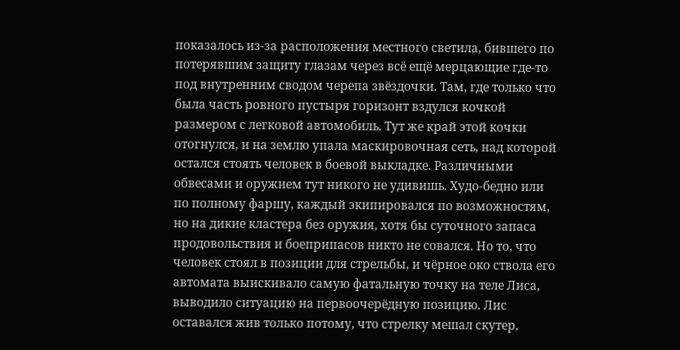показалось из-за расположения местного светила, бившего по потерявшим защиту глазам через всё ещё мерцающие где-то под внутренним сводом черепа звёздочки. Там, где только что была часть ровного пустыря горизонт вздулся кочкой размером с легковой автомобиль. Тут же край этой кочки отогнулся, и на землю упала маскировочная сеть, над которой остался стоять человек в боевой выкладке. Различными обвесами и оружием тут никого не удивишь. Худо-бедно или по полному фаршу, каждый экипировался по возможностям, но на дикие кластера без оружия, хотя бы суточного запаса продовольствия и боеприпасов никто не совался. Но то, что человек стоял в позиции для стрельбы, и чёрное око ствола его автомата выискивало самую фатальную точку на теле Лиса, выводило ситуацию на первоочерёдную позицию. Лис оставался жив только потому, что стрелку мешал скутер,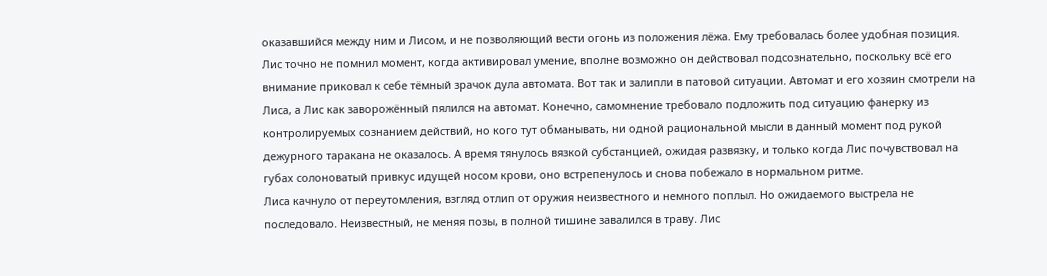оказавшийся между ним и Лисом, и не позволяющий вести огонь из положения лёжа. Ему требовалась более удобная позиция.
Лис точно не помнил момент, когда активировал умение, вполне возможно он действовал подсознательно, поскольку всё его внимание приковал к себе тёмный зрачок дула автомата. Вот так и залипли в патовой ситуации. Автомат и его хозяин смотрели на Лиса, а Лис как заворожённый пялился на автомат. Конечно, самомнение требовало подложить под ситуацию фанерку из контролируемых сознанием действий, но кого тут обманывать, ни одной рациональной мысли в данный момент под рукой дежурного таракана не оказалось. А время тянулось вязкой субстанцией, ожидая развязку, и только когда Лис почувствовал на губах солоноватый привкус идущей носом крови, оно встрепенулось и снова побежало в нормальном ритме.
Лиса качнуло от переутомления, взгляд отлип от оружия неизвестного и немного поплыл. Но ожидаемого выстрела не последовало. Неизвестный, не меняя позы, в полной тишине завалился в траву. Лис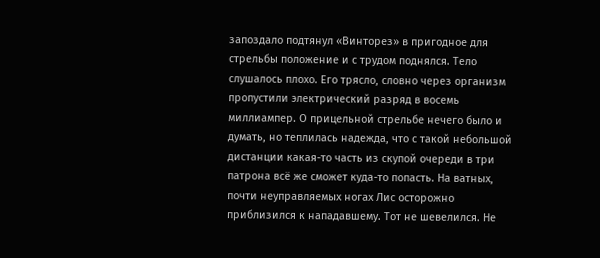запоздало подтянул «Винторез» в пригодное для стрельбы положение и с трудом поднялся. Тело слушалось плохо. Его трясло, словно через организм пропустили электрический разряд в восемь миллиампер. О прицельной стрельбе нечего было и думать, но теплилась надежда, что с такой небольшой дистанции какая-то часть из скупой очереди в три патрона всё же сможет куда-то попасть. На ватных, почти неуправляемых ногах Лис осторожно приблизился к нападавшему. Тот не шевелился. Не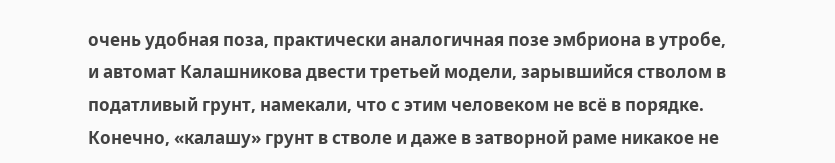очень удобная поза, практически аналогичная позе эмбриона в утробе, и автомат Калашникова двести третьей модели, зарывшийся стволом в податливый грунт, намекали, что с этим человеком не всё в порядке. Конечно, «калашу» грунт в стволе и даже в затворной раме никакое не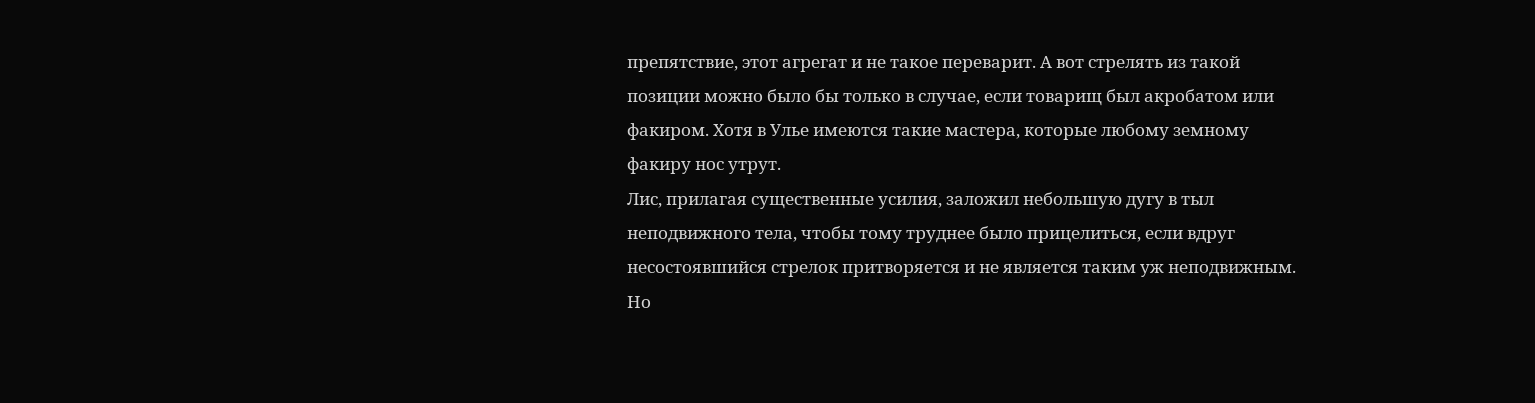препятствие, этот агрегат и не такое переварит. А вот стрелять из такой позиции можно было бы только в случае, если товарищ был акробатом или факиром. Хотя в Улье имеются такие мастера, которые любому земному факиру нос утрут.
Лис, прилагая существенные усилия, заложил небольшую дугу в тыл неподвижного тела, чтобы тому труднее было прицелиться, если вдруг несостоявшийся стрелок притворяется и не является таким уж неподвижным. Но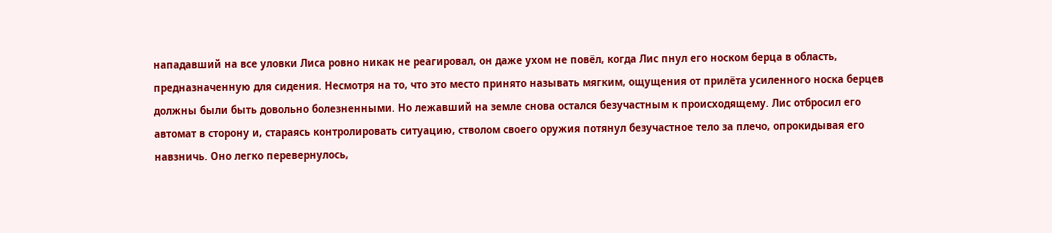нападавший на все уловки Лиса ровно никак не реагировал, он даже ухом не повёл, когда Лис пнул его носком берца в область, предназначенную для сидения. Несмотря на то, что это место принято называть мягким, ощущения от прилёта усиленного носка берцев должны были быть довольно болезненными. Но лежавший на земле снова остался безучастным к происходящему. Лис отбросил его автомат в сторону и, стараясь контролировать ситуацию, стволом своего оружия потянул безучастное тело за плечо, опрокидывая его навзничь. Оно легко перевернулось,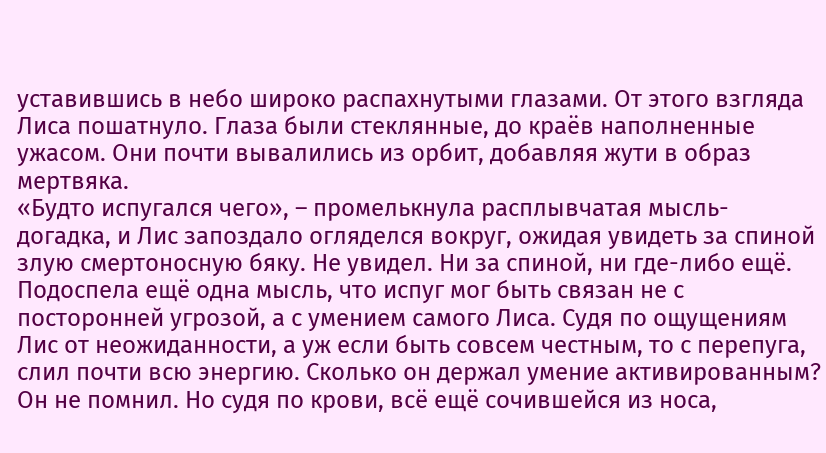уставившись в небо широко распахнутыми глазами. От этого взгляда Лиса пошатнуло. Глаза были стеклянные, до краёв наполненные ужасом. Они почти вывалились из орбит, добавляя жути в образ мертвяка.
«Будто испугался чего», – промелькнула расплывчатая мысль-догадка, и Лис запоздало огляделся вокруг, ожидая увидеть за спиной злую смертоносную бяку. Не увидел. Ни за спиной, ни где-либо ещё. Подоспела ещё одна мысль, что испуг мог быть связан не с посторонней угрозой, а с умением самого Лиса. Судя по ощущениям Лис от неожиданности, а уж если быть совсем честным, то с перепуга, слил почти всю энергию. Сколько он держал умение активированным? Он не помнил. Но судя по крови, всё ещё сочившейся из носа,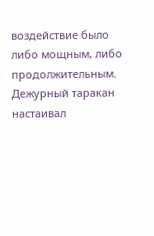воздействие было либо мощным, либо продолжительным. Дежурный таракан настаивал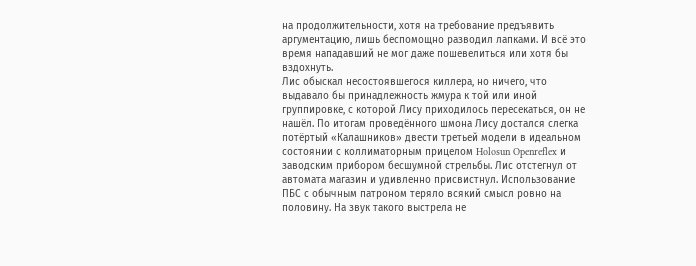на продолжительности, хотя на требование предъявить аргументацию, лишь беспомощно разводил лапками. И всё это время нападавший не мог даже пошевелиться или хотя бы вздохнуть.
Лис обыскал несостоявшегося киллера, но ничего, что выдавало бы принадлежность жмура к той или иной группировке, с которой Лису приходилось пересекаться, он не нашёл. По итогам проведённого шмона Лису достался слегка потёртый «Калашников» двести третьей модели в идеальном состоянии с коллиматорным прицелом Holosun Openreflex и заводским прибором бесшумной стрельбы. Лис отстегнул от автомата магазин и удивленно присвистнул. Использование ПБС с обычным патроном теряло всякий смысл ровно на половину. На звук такого выстрела не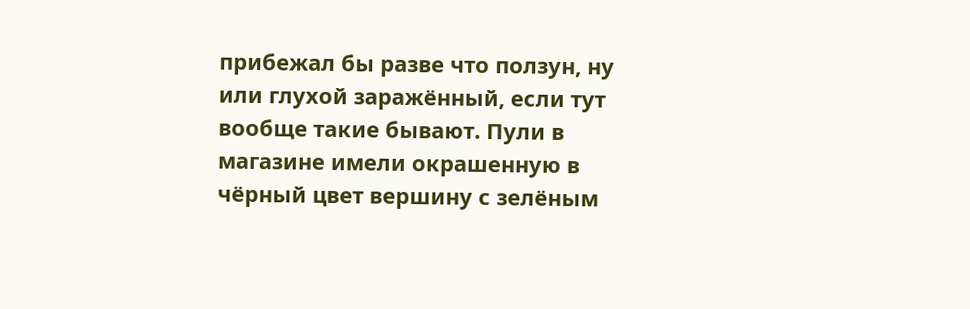прибежал бы разве что ползун, ну или глухой заражённый, если тут вообще такие бывают. Пули в магазине имели окрашенную в чёрный цвет вершину с зелёным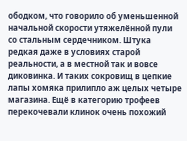ободком, что говорило об уменьшенной начальной скорости утяжелённой пули со стальным сердечником. Штука редкая даже в условиях старой реальности, а в местной так и вовсе диковинка. И таких сокровищ в цепкие лапы хомяка прилипло аж целых четыре магазина. Ещё в категорию трофеев перекочевали клинок очень похожий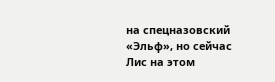на спецназовский «Эльф», но сейчас Лис на этом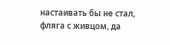настаивать бы не стал, фляга с живцом, да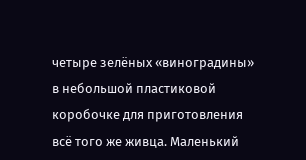четыре зелёных «виноградины» в небольшой пластиковой коробочке для приготовления всё того же живца. Маленький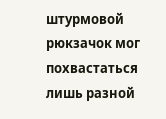штурмовой рюкзачок мог похвастаться лишь разной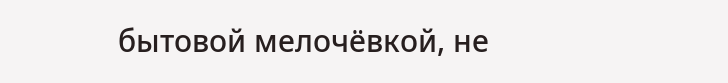бытовой мелочёвкой, не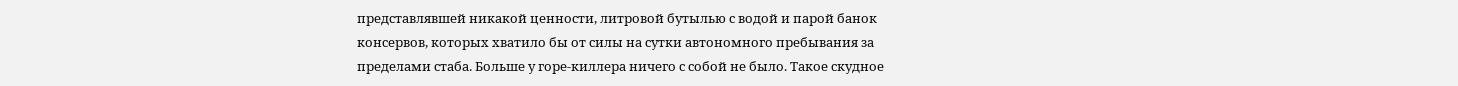представлявшей никакой ценности, литровой бутылью с водой и парой банок консервов, которых хватило бы от силы на сутки автономного пребывания за пределами стаба. Больше у горе-киллера ничего с собой не было. Такое скудное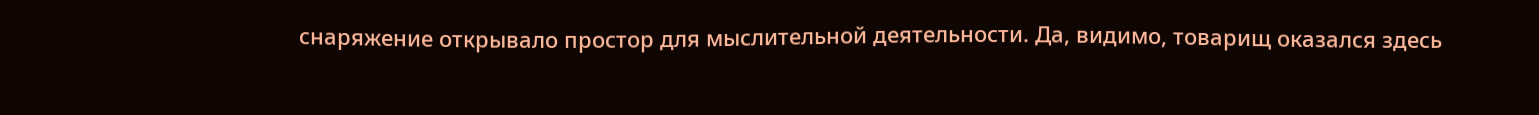снаряжение открывало простор для мыслительной деятельности. Да, видимо, товарищ оказался здесь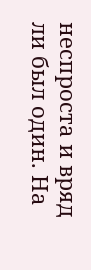неспроста и вряд ли был один. На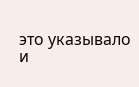это указывало и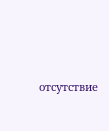отсутствие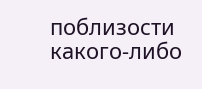поблизости какого-либо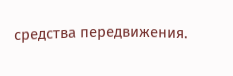средства передвижения.